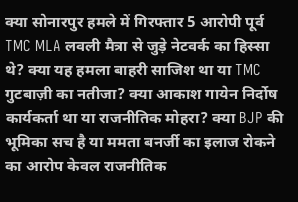क्या सोनारपुर हमले में गिरफ्तार 5 आरोपी पूर्व TMC MLA लवली मैत्रा से जुड़े नेटवर्क का हिस्सा थे? क्या यह हमला बाहरी साजिश था या TMC गुटबाज़ी का नतीजा? क्या आकाश गायेन निर्दोष कार्यकर्ता था या राजनीतिक मोहरा? क्या BJP की भूमिका सच है या ममता बनर्जी का इलाज रोकने का आरोप केवल राजनीतिक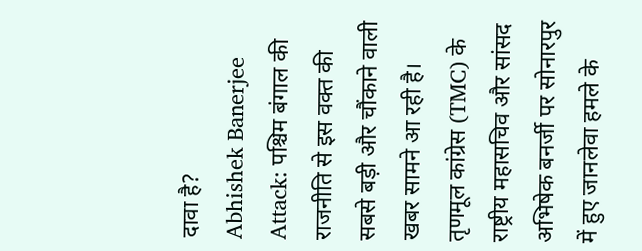दावा है?
Abhishek Banerjee Attack: पश्चिम बंगाल की राजनीति से इस वक्त की सबसे बड़ी और चौंकाने वाली खबर सामने आ रही है। तृणमूल कांग्रेस (TMC) के राष्ट्रीय महासचिव और सांसद अभिषेक बनर्जी पर सोनारपुर में हुए जानलेवा हमले के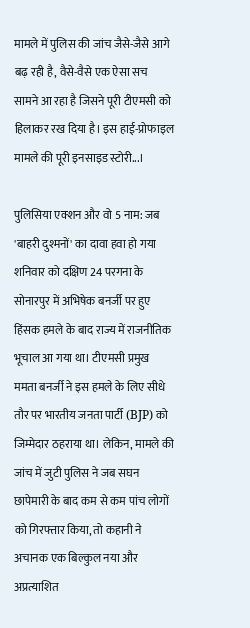मामले में पुलिस की जांच जैसे-जैसे आगे बढ़ रही है, वैसे-वैसे एक ऐसा सच सामने आ रहा है जिसने पूरी टीएमसी को हिलाकर रख दिया है। इस हाई-प्रोफाइल मामले की पूरी इनसाइड स्टोरी...।

पुलिसिया एक्शन और वो 5 नाम: जब 'बाहरी दुश्मनों' का दावा हवा हो गया
शनिवार को दक्षिण 24 परगना के सोनारपुर में अभिषेक बनर्जी पर हुए हिंसक हमले के बाद राज्य में राजनीतिक भूचाल आ गया था। टीएमसी प्रमुख ममता बनर्जी ने इस हमले के लिए सीधे तौर पर भारतीय जनता पार्टी (BJP) को जिम्मेदार ठहराया था। लेकिन, मामले की जांच में जुटी पुलिस ने जब सघन छापेमारी के बाद कम से कम पांच लोगों को गिरफ्तार किया, तो कहानी ने अचानक एक बिल्कुल नया और अप्रत्याशित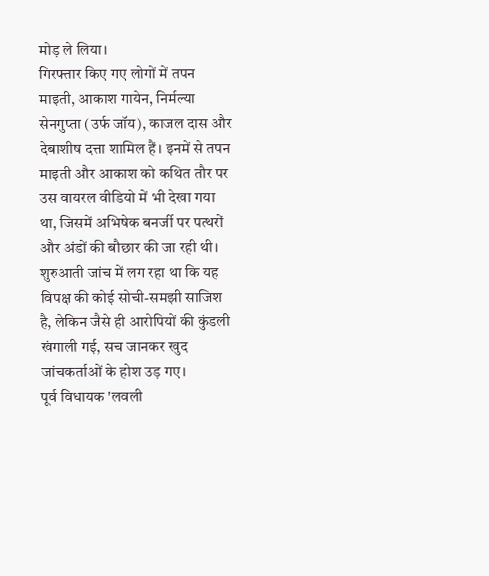मोड़ ले लिया।
गिरफ्तार किए गए लोगों में तपन माइती, आकाश गायेन, निर्मल्या सेनगुप्ता (उर्फ जॉय), काजल दास और देबाशीष दत्ता शामिल हैं। इनमें से तपन माइती और आकाश को कथित तौर पर उस वायरल वीडियो में भी देखा गया था, जिसमें अभिषेक बनर्जी पर पत्थरों और अंडों की बौछार की जा रही थी। शुरुआती जांच में लग रहा था कि यह विपक्ष की कोई सोची-समझी साजिश है, लेकिन जैसे ही आरोपियों की कुंडली खंगाली गई, सच जानकर खुद जांचकर्ताओं के होश उड़ गए।
पूर्व विधायक 'लवली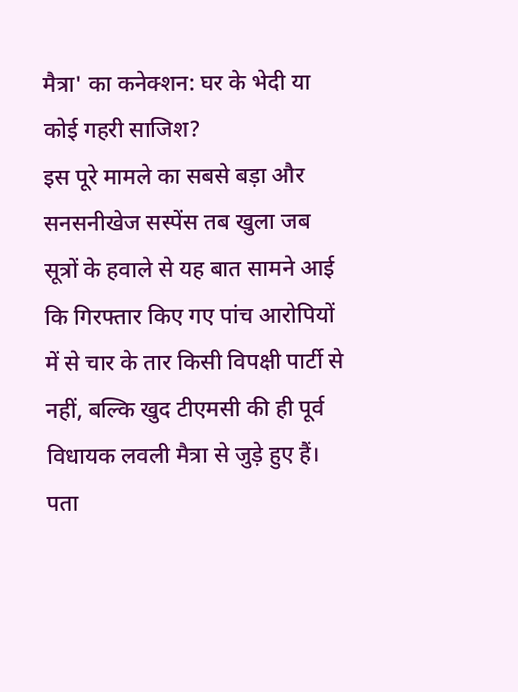मैत्रा' का कनेक्शन: घर के भेदी या कोई गहरी साजिश?
इस पूरे मामले का सबसे बड़ा और सनसनीखेज सस्पेंस तब खुला जब सूत्रों के हवाले से यह बात सामने आई कि गिरफ्तार किए गए पांच आरोपियों में से चार के तार किसी विपक्षी पार्टी से नहीं, बल्कि खुद टीएमसी की ही पूर्व विधायक लवली मैत्रा से जुड़े हुए हैं।
पता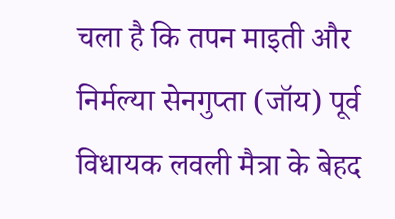चला है कि तपन माइती और निर्मल्या सेनगुप्ता (जॉय) पूर्व विधायक लवली मैत्रा के बेहद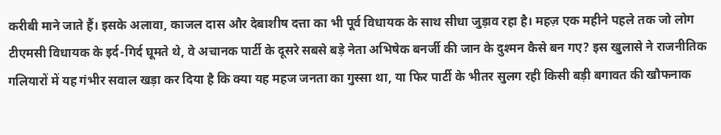करीबी माने जाते हैं। इसके अलावा, काजल दास और देबाशीष दत्ता का भी पूर्व विधायक के साथ सीधा जुड़ाव रहा है। महज़ एक महीने पहले तक जो लोग टीएमसी विधायक के इर्द-गिर्द घूमते थे, वे अचानक पार्टी के दूसरे सबसे बड़े नेता अभिषेक बनर्जी की जान के दुश्मन कैसे बन गए? इस खुलासे ने राजनीतिक गलियारों में यह गंभीर सवाल खड़ा कर दिया है कि क्या यह महज जनता का गुस्सा था, या फिर पार्टी के भीतर सुलग रही किसी बड़ी बगावत की खौफनाक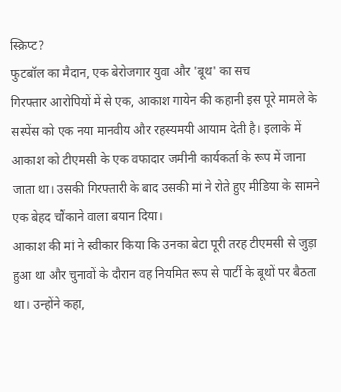स्क्रिप्ट?
फुटबॉल का मैदान, एक बेरोजगार युवा और 'बूथ' का सच
गिरफ्तार आरोपियों में से एक, आकाश गायेन की कहानी इस पूरे मामले के सस्पेंस को एक नया मानवीय और रहस्यमयी आयाम देती है। इलाके में आकाश को टीएमसी के एक वफादार जमीनी कार्यकर्ता के रूप में जाना जाता था। उसकी गिरफ्तारी के बाद उसकी मां ने रोते हुए मीडिया के सामने एक बेहद चौंकाने वाला बयान दिया।
आकाश की मां ने स्वीकार किया कि उनका बेटा पूरी तरह टीएमसी से जुड़ा हुआ था और चुनावों के दौरान वह नियमित रूप से पार्टी के बूथों पर बैठता था। उन्होंने कहा,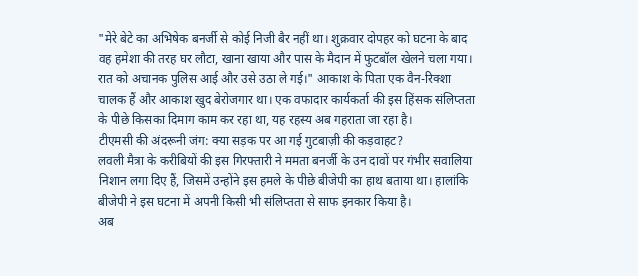"मेरे बेटे का अभिषेक बनर्जी से कोई निजी बैर नहीं था। शुक्रवार दोपहर को घटना के बाद वह हमेशा की तरह घर लौटा, खाना खाया और पास के मैदान में फुटबॉल खेलने चला गया। रात को अचानक पुलिस आई और उसे उठा ले गई।" आकाश के पिता एक वैन-रिक्शा चालक हैं और आकाश खुद बेरोजगार था। एक वफादार कार्यकर्ता की इस हिंसक संलिप्तता के पीछे किसका दिमाग काम कर रहा था, यह रहस्य अब गहराता जा रहा है।
टीएमसी की अंदरूनी जंग: क्या सड़क पर आ गई गुटबाज़ी की कड़वाहट?
लवली मैत्रा के करीबियों की इस गिरफ्तारी ने ममता बनर्जी के उन दावों पर गंभीर सवालिया निशान लगा दिए हैं, जिसमें उन्होंने इस हमले के पीछे बीजेपी का हाथ बताया था। हालांकि बीजेपी ने इस घटना में अपनी किसी भी संलिप्तता से साफ इनकार किया है।
अब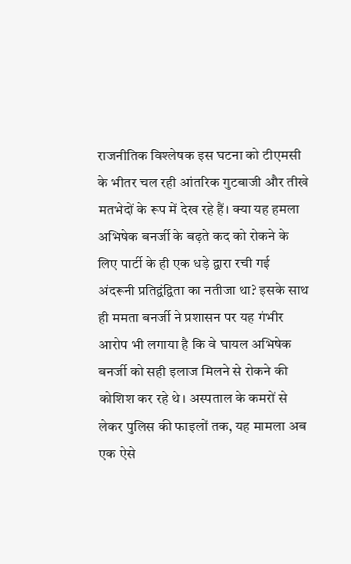राजनीतिक विश्लेषक इस घटना को टीएमसी के भीतर चल रही आंतरिक गुटबाजी और तीखे मतभेदों के रूप में देख रहे हैं। क्या यह हमला अभिषेक बनर्जी के बढ़ते कद को रोकने के लिए पार्टी के ही एक धड़े द्वारा रची गई अंदरूनी प्रतिद्वंद्विता का नतीजा था? इसके साथ ही ममता बनर्जी ने प्रशासन पर यह गंभीर आरोप भी लगाया है कि वे घायल अभिषेक बनर्जी को सही इलाज मिलने से रोकने की कोशिश कर रहे थे। अस्पताल के कमरों से लेकर पुलिस की फाइलों तक, यह मामला अब एक ऐसे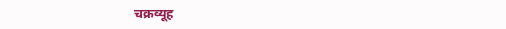चक्रव्यूह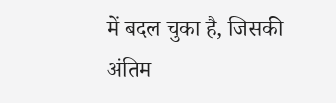में बदल चुका है, जिसकी अंतिम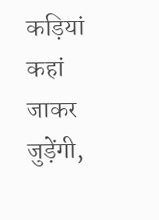कड़ियां कहां जाकर जुड़ेंगी,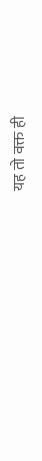यह तो वक्त ही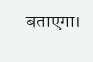बताएगा।